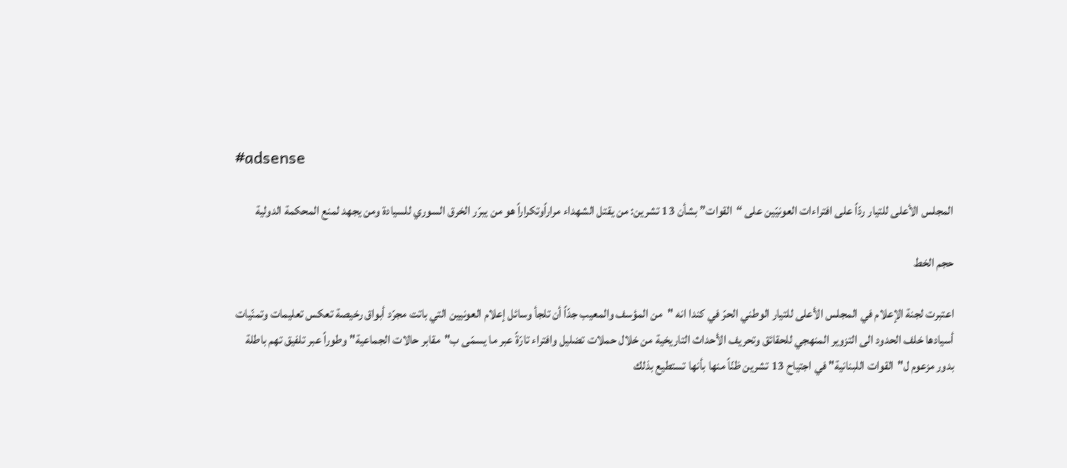#adsense

المجلس الأعلى للتيار ردّاً على افتراءات العونيّين على “القوات” بشأن 13 تشرين: من يقتل الشهداء مراراًوتكراراً هو من يبرّر الخرق السوري للسيادة ومن يجهد لمنع المحكمة الدولية

حجم الخط

اعتبرت لجنة الإعلام في المجلس الأعلى للتيار الوطني الحرّ في كندا انه "من المؤسف والمعيب جدّاً أن تلجأ وسائل إعلام العونيين التي باتت مجرّد أبواق رخيصة تعكس تعليمات وتمنّيات أسيادها خلف الحدود الى التزوير المنهجي للحقائق وتحريف الأحداث التاريخية من خلال حملات تضليل وافتراء تارّةً عبر ما يسمّى ب"مقابر حالات الجماعية" وطوراً عبر تلفيق تهم باطلة بدور مزعوم ل"القوات اللبنانية" في اجتياح 13 تشرين ظنّاً منها بأنها تستطيع بذلك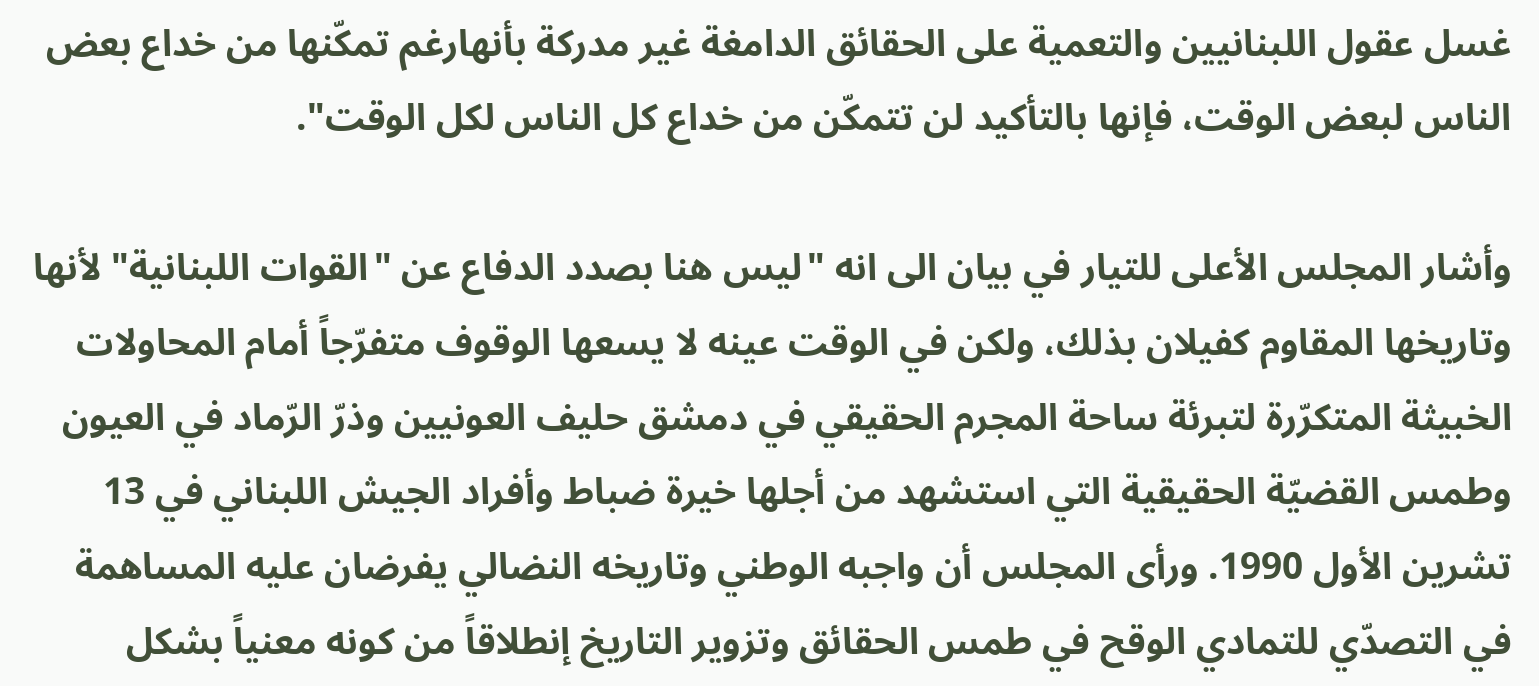غسل عقول اللبنانيين والتعمية على الحقائق الدامغة غير مدركة بأنهارغم تمكّنها من خداع بعض الناس لبعض الوقت، فإنها بالتأكيد لن تتمكّن من خداع كل الناس لكل الوقت".

وأشار المجلس الأعلى للتيار في بيان الى انه "ليس هنا بصدد الدفاع عن "القوات اللبنانية" لأنها وتاريخها المقاوم كفيلان بذلك، ولكن في الوقت عينه لا يسعها الوقوف متفرّجاً أمام المحاولات الخبيثة المتكرّرة لتبرئة ساحة المجرم الحقيقي في دمشق حليف العونيين وذرّ الرّماد في العيون وطمس القضيّة الحقيقية التي استشهد من أجلها خيرة ضباط وأفراد الجيش اللبناني في 13 تشرين الأول 1990. ورأى المجلس أن واجبه الوطني وتاريخه النضالي يفرضان عليه المساهمة في التصدّي للتمادي الوقح في طمس الحقائق وتزوير التاريخ إنطلاقاً من كونه معنياً بشكل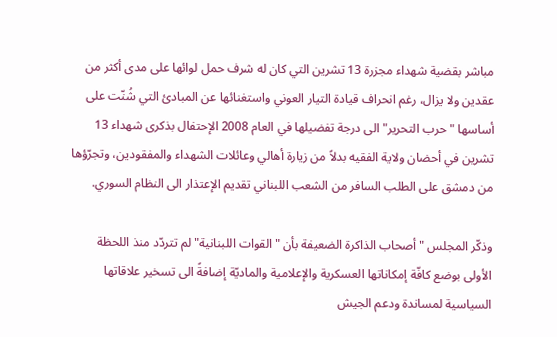مباشر بقضية شهداء مجزرة 13 تشرين التي كان له شرف حمل لوائها على مدى أكثر من عقدين ولا يزال، رغم انحراف قيادة التيار العوني واستغنائها عن المبادئ التي شُنّت على أساسها "حرب التحرير" الى درجة تفضيلها في العام 2008 الإحتفال بذكرى شهداء 13 تشرين في أحضان ولاية الفقيه بدلاً من زيارة أهالي وعائلات الشهداء والمفقودين، وتجرّؤها من دمشق على الطلب السافر من الشعب اللبناني تقديم الإعتذار الى النظام السوري.

وذكّر المجلس "أصحاب الذاكرة الضعيفة بأن "القوات اللبنانية" لم تتردّد منذ اللحظة الأولى بوضع كافّة إمكاناتها العسكرية والإعلامية والماديّة إضافةً الى تسخير علاقاتها السياسية لمساندة ودعم الجيش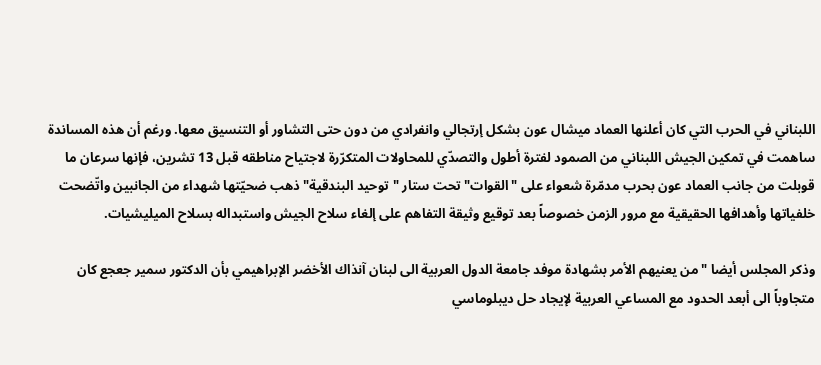اللبناني في الحرب التي كان أعلنها العماد ميشال عون بشكل إرتجالي وانفرادي من دون حتى التشاور أو التنسيق معها. ورغم أن هذه المساندة ساهمت في تمكين الجيش اللبناني من الصمود لفترة أطول والتصدّي للمحاولات المتكرّرة لاجتياح مناطقه قبل 13 تشرين، فإنها سرعان ما قوبلت من جانب العماد عون بحرب مدمّرة شعواء على "القوات" تحت ستار "توحيد البندقية" ذهب ضحيّتها شهداء من الجانبين واتّضحت خلفياتها وأهدافها الحقيقية مع مرور الزمن خصوصاً بعد توقيع وثيقة التفاهم على إلغاء سلاح الجيش واستبداله بسلاح الميليشيات.

وذكر المجلس أيضا "من يعنيهم الأمر بشهادة موفد جامعة الدول العربية الى لبنان آنذاك الأخضر الإبراهيمي بأن الدكتور سمير جعجع كان متجاوباً الى أبعد الحدود مع المساعي العربية لإيجاد حل ديبلوماسي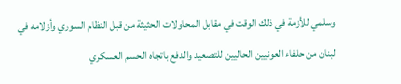وسلمي للأزمة في ذلك الوقت في مقابل المحاولات الحثيثة من قبل النظام السوري وأزلامه في لبنان من حلفاء العونيين الحاليين للتصعيد والدفع باتجاه الحسم العسكري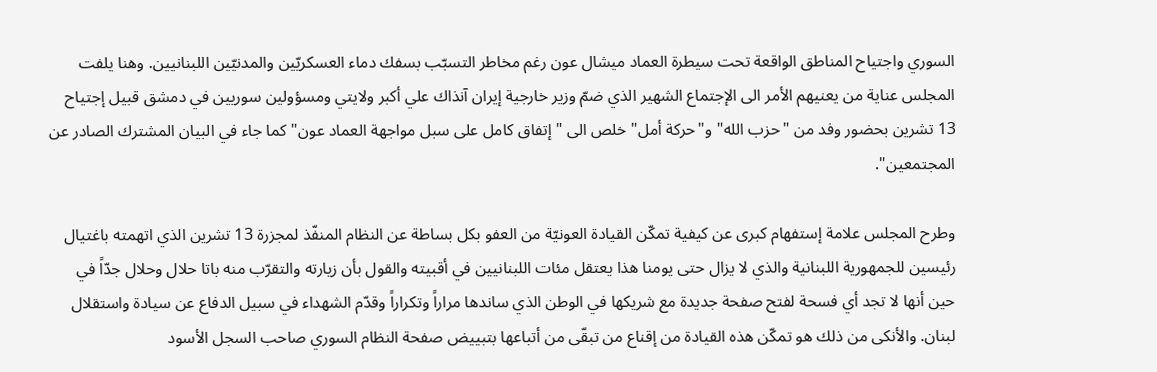السوري واجتياح المناطق الواقعة تحت سيطرة العماد ميشال عون رغم مخاطر التسبّب بسفك دماء العسكريّين والمدنيّين اللبنانيين. وهنا يلفت المجلس عناية من يعنيهم الأمر الى الإجتماع الشهير الذي ضمّ وزير خارجية إيران آنذاك علي أكبر ولايتي ومسؤولين سوريين في دمشق قبيل إجتياح 13 تشرين بحضور وفد من "حزب الله" و"حركة أمل" خلص الى "إتفاق كامل على سبل مواجهة العماد عون" كما جاء في البيان المشترك الصادر عن المجتمعين".

وطرح المجلس علامة إستفهام كبرى عن كيفية تمكّن القيادة العونيّة من العفو بكل بساطة عن النظام المنفّذ لمجزرة 13 تشرين الذي اتهمته باغتيال رئيسين للجمهورية اللبنانية والذي لا يزال حتى يومنا هذا يعتقل مئات اللبنانيين في أقبيته والقول بأن زيارته والتقرّب منه باتا حلال وحلال جدّاً في حين أنها لا تجد أي فسحة لفتح صفحة جديدة مع شريكها في الوطن الذي ساندها مراراً وتكراراً وقدّم الشهداء في سبيل الدفاع عن سيادة واستقلال لبنان. والأنكى من ذلك هو تمكّن هذه القيادة من إقناع من تبقّى من أتباعها بتبييض صفحة النظام السوري صاحب السجل الأسود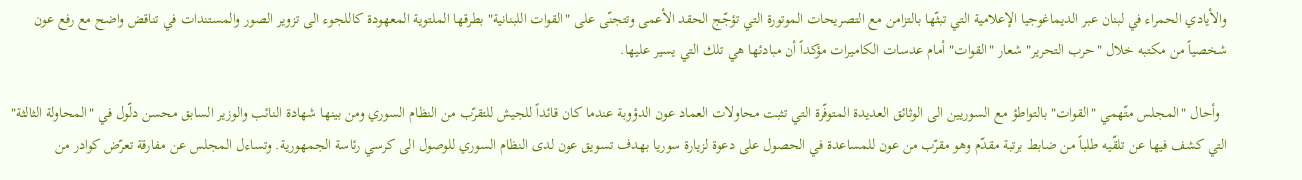والأيادي الحمراء في لبنان عبر الديماغوجيا الإعلامية التي تبثّها بالتزامن مع التصريحات الموتورة التي تؤجّج الحقد الأعمى وتتجنّى على "القوات اللبنانية" بطرقها الملتوية المعهودة كاللجوء الى تزوير الصور والمستندات في تناقض واضح مع رفع عون شخصياً من مكتبه خلال "حرب التحرير" شعار "القوات" أمام عدسات الكاميرات مؤكداً أن مبادئها هي تلك التي يسير عليها.

  وأحال "المجلس متّهمي "القوات" بالتواطؤ مع السوريين الى الوثائق العديدة المتوفّرة التي تثبت محاولات العماد عون الدؤوبة عندما كان قائداً للجيش للتقرّب من النظام السوري ومن بينها شهادة النائب والوزير السابق محسن دلّول في "المحاولة الثالثة" التي كشف فيها عن تلقّيه طلباً من ضابط برتبة مقدّم وهو مقرّب من عون للمساعدة في الحصول على دعوة لزيارة سوريا بهدف تسويق عون لدى النظام السوري للوصول الى كرسي رئاسة الجمهورية. وتساءل المجلس عن مفارقة تعرّض كوادر من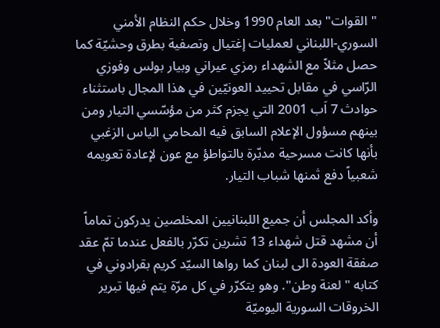"القوات" بعد العام 1990 وخلال حكم النظام الأمني السوري-اللبناني لعمليات إغتيال وتصفية بطرق وحشيّة كما حصل مثلاً مع الشهداء رمزي عيراني وبيار بولس وفوزي الرّاسي في مقابل تحييد العونيّين في هذا المجال باستثناء حوادث 7 اَب 2001 التي يجزم كثر من مؤسّسي التيار ومن بينهم مسؤول الإعلام السابق فيه المحامي الياس الزغبي بأنها كانت مسرحية مدبّرة بالتواطؤ مع عون لإعادة تعويمه شعبياً دفع ثمنها شباب التيار.

وأكد المجلس أن جميع اللبنانيين المخلصين يدركون تماماً أن مشهد قتل شهداء 13 تشرين تكرّر بالفعل عندما تمّ عقد صفقة العودة الى لبنان كما رواها السيّد كريم بقرادوني في كتابه "لعنة وطن". وهو يتكرّر في كل مرّة يتم فيها تبرير الخروقات السورية اليوميّة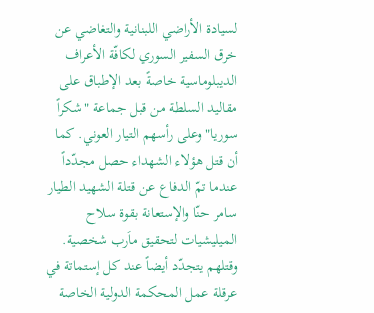لسيادة الأراضي اللبنانية والتغاضي عن خرق السفير السوري لكافّة الأعراف الديبلوماسية خاصةً بعد الإطباق على مقاليد السلطة من قبل جماعة "شكراً سوريا" وعلى رأسهم التيار العوني. كما أن قتل هؤلاء الشهداء حصل مجدّداً عندما تمّ الدفاع عن قتلة الشهيد الطيار سامر حنّا والإستعانة بقوة سلاح الميليشيات لتحقيق ماَرب شخصية. وقتلهم يتجدّد أيضاً عند كل إستماتة في عرقلة عمل المحكمة الدولية الخاصة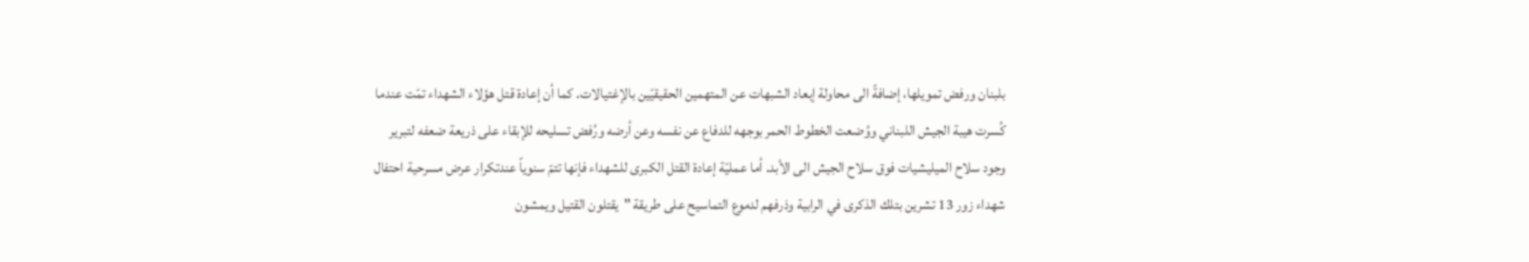بلبنان ورفض تمويلها، إضافةً الى محاولة إبعاد الشبهات عن المتهمين الحقيقيّين بالإغتيالات. كما أن إعادة قتل هؤلاء الشهداء تمّت عندما كُسرت هيبة الجيش اللبناني ووُضعت الخطوط الحمر بوجهه للدفاع عن نفسه وعن أرضه ورُفض تسليحه للإبقاء على ذريعة ضعفه لتبرير وجود سلاح الميليشيات فوق سلاح الجيش الى الأبد. أما عمليّة إعادة القتل الكبرى للشهداء فإنها تتمّ سنوياً عندتكرار عرض مسرحية احتفال شهداء زور 13 تشرين بتلك الذكرى في الرابية وذرفهم لدموع التماسيح على طريقة "يقتلون القتيل ويمشون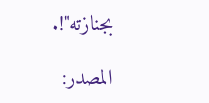بجنازته"!.

المصدر: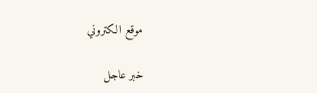موقع الكتروني

خبر عاجل